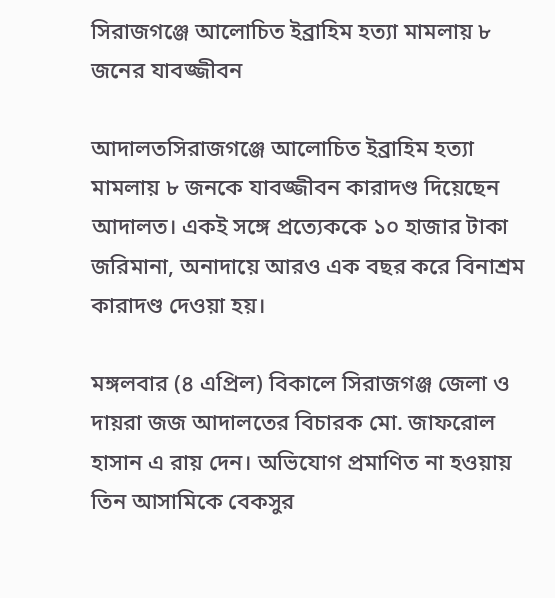সিরাজগঞ্জে আলোচিত ইব্রাহিম হত্যা মামলায় ৮ জনের যাবজ্জীবন

আদালতসিরাজগঞ্জে আলোচিত ইব্রাহিম হত্যা মামলায় ৮ জনকে যাবজ্জীবন কারাদণ্ড দিয়েছেন আদালত। একই সঙ্গে প্রত্যেককে ১০ হাজার টাকা জরিমানা, অনাদায়ে আরও এক বছর করে বিনাশ্রম কারাদণ্ড দেওয়া হয়।

মঙ্গলবার (৪ এপ্রিল) বিকালে সিরাজগঞ্জ জেলা ও দায়রা জজ আদালতের বিচারক মো. জাফরোল হাসান এ রায় দেন। অভিযোগ প্রমাণিত না হওয়ায় তিন আসামিকে বেকসুর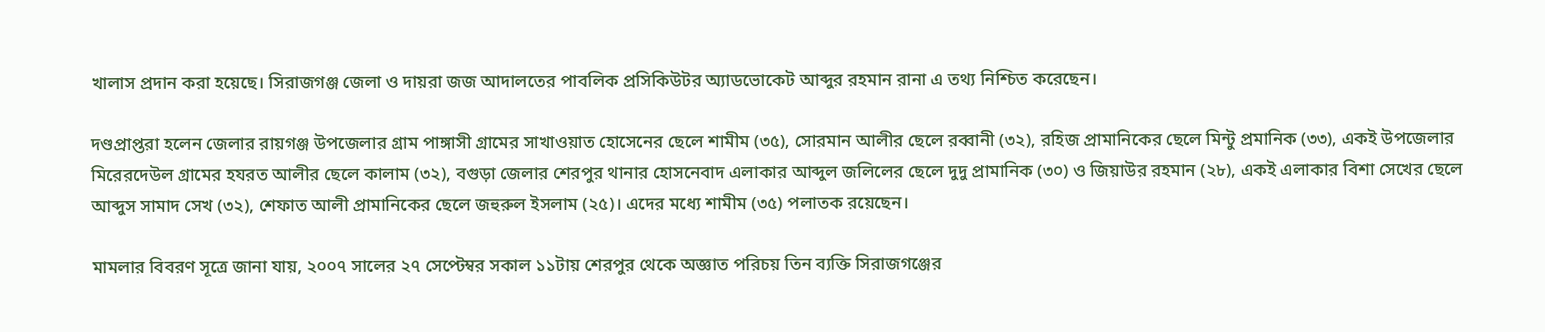খালাস প্রদান করা হয়েছে। সিরাজগঞ্জ জেলা ও দায়রা জজ আদালতের পাবলিক প্রসিকিউটর অ্যাডভোকেট আব্দুর রহমান রানা এ তথ্য নিশ্চিত করেছেন।

দণ্ডপ্রাপ্তরা হলেন জেলার রায়গঞ্জ উপজেলার গ্রাম পাঙ্গাসী গ্রামের সাখাওয়াত হোসেনের ছেলে শামীম (৩৫), সোরমান আলীর ছেলে রব্বানী (৩২), রহিজ প্রামানিকের ছেলে মিন্টু প্রমানিক (৩৩), একই উপজেলার মিরেরদেউল গ্রামের হযরত আলীর ছেলে কালাম (৩২), বগুড়া জেলার শেরপুর থানার হোসনেবাদ এলাকার আব্দুল জলিলের ছেলে দুদু প্রামানিক (৩০) ও জিয়াউর রহমান (২৮), একই এলাকার বিশা সেখের ছেলে আব্দুস সামাদ সেখ (৩২), শেফাত আলী প্রামানিকের ছেলে জহুরুল ইসলাম (২৫)। এদের মধ্যে শামীম (৩৫) পলাতক রয়েছেন।

মামলার বিবরণ সূত্রে জানা যায়, ২০০৭ সালের ২৭ সেপ্টেম্বর সকাল ১১টায় শেরপুর থেকে অজ্ঞাত পরিচয় তিন ব্যক্তি সিরাজগঞ্জের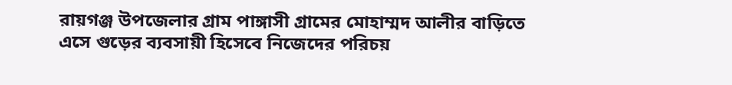রায়গঞ্জ উপজেলার গ্রাম পাঙ্গাসী গ্রামের মোহাম্মদ আলীর বাড়িতে এসে গুড়ের ব্যবসায়ী হিসেবে নিজেদের পরিচয়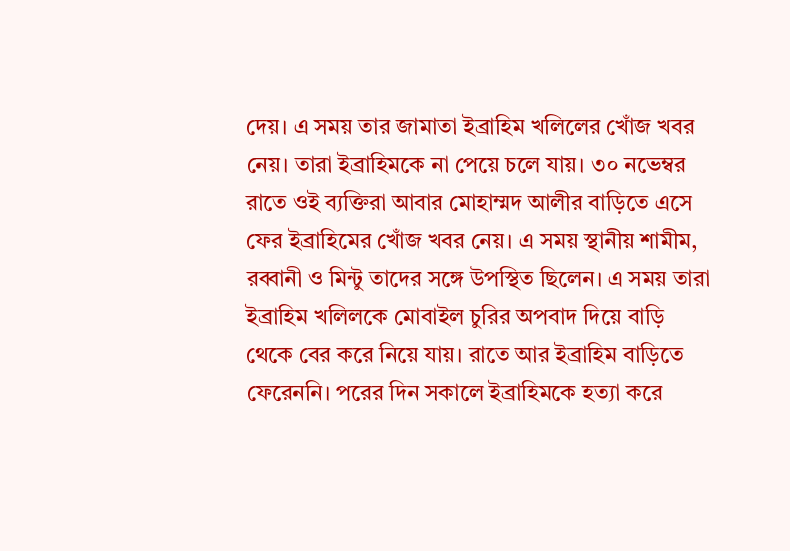দেয়। এ সময় তার জামাতা ইব্রাহিম খলিলের খোঁজ খবর নেয়। তারা ইব্রাহিমকে না পেয়ে চলে যায়। ৩০ নভেম্বর রাতে ওই ব্যক্তিরা আবার মোহাম্মদ আলীর বাড়িতে এসে ফের ইব্রাহিমের খোঁজ খবর নেয়। এ সময় স্থানীয় শামীম, রব্বানী ও মিন্টু তাদের সঙ্গে উপস্থিত ছিলেন। এ সময় তারা ইব্রাহিম খলিলকে মোবাইল চুরির অপবাদ দিয়ে বাড়ি থেকে বের করে নিয়ে যায়। রাতে আর ইব্রাহিম বাড়িতে ফেরেননি। পরের দিন সকালে ইব্রাহিমকে হত্যা করে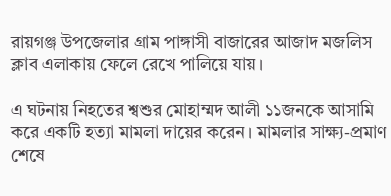রায়গঞ্জ উপজেলার গ্রাম পাঙ্গাসী বাজারের আজাদ মজলিস ক্লাব এলাকায় ফেলে রেখে পালিয়ে যায়।

এ ঘটনায় নিহতের শ্বশুর মোহাম্মদ আলী ১১জনকে আসামি করে একটি হত্যা মামলা দায়ের করেন। মামলার সাক্ষ্য-প্রমাণ শেষে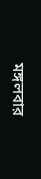মঙ্গলবার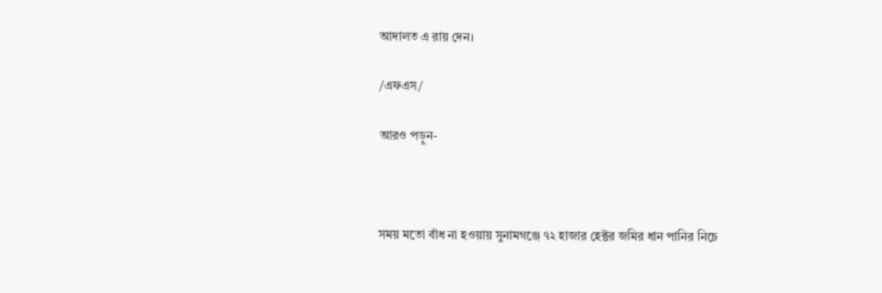আদালত এ রায় দেন।

/এফএস/

আরও পড়ুন-



সময় মতো বাঁধ না হওয়ায় সুনামগঞ্জে ৭২ হাজার হেক্টর জমির ধান পানির নিচে